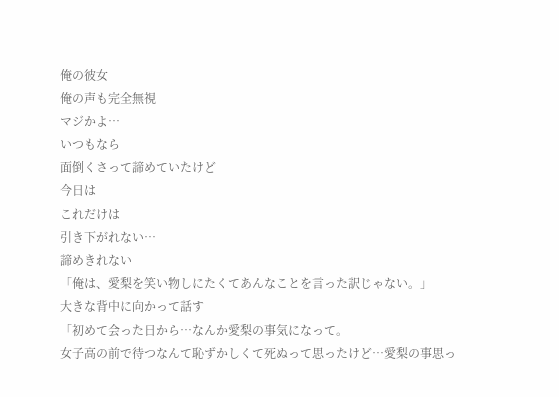俺の彼女
俺の声も完全無視
マジかよ…
いつもなら
面倒くさって諦めていたけど
今日は
これだけは
引き下がれない…
諦めきれない
「俺は、愛梨を笑い物しにたくてあんなことを言った訳じゃない。」
大きな背中に向かって話す
「初めて会った日から…なんか愛梨の事気になって。
女子高の前で待つなんて恥ずかしくて死ぬって思ったけど…愛梨の事思っ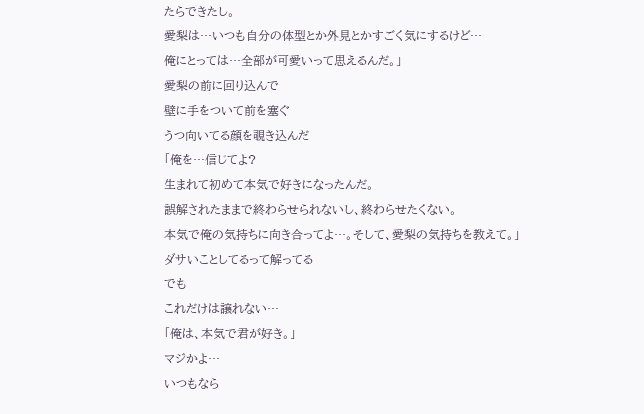たらできたし。
愛梨は…いつも自分の体型とか外見とかすごく気にするけど…
俺にとっては…全部が可愛いって思えるんだ。」
愛梨の前に回り込んで
壁に手をついて前を塞ぐ
うつ向いてる顔を覗き込んだ
「俺を…信じてよ?
生まれて初めて本気で好きになったんだ。
誤解されたままで終わらせられないし、終わらせたくない。
本気で俺の気持ちに向き合ってよ…。そして、愛梨の気持ちを教えて。」
ダサいことしてるって解ってる
でも
これだけは譲れない…
「俺は、本気で君が好き。」
マジかよ…
いつもなら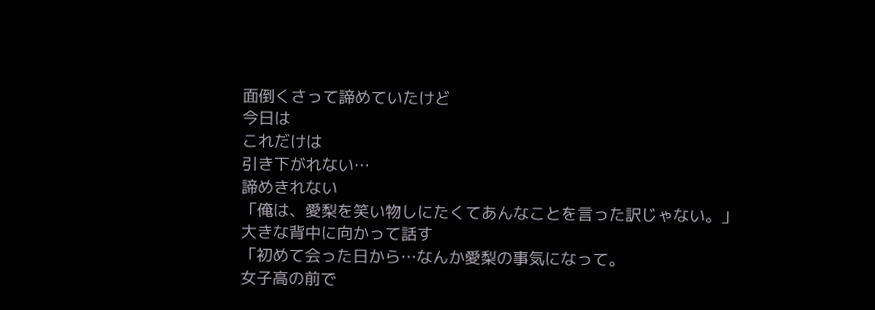面倒くさって諦めていたけど
今日は
これだけは
引き下がれない…
諦めきれない
「俺は、愛梨を笑い物しにたくてあんなことを言った訳じゃない。」
大きな背中に向かって話す
「初めて会った日から…なんか愛梨の事気になって。
女子高の前で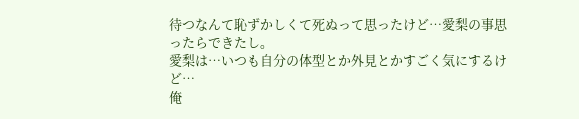待つなんて恥ずかしくて死ぬって思ったけど…愛梨の事思ったらできたし。
愛梨は…いつも自分の体型とか外見とかすごく気にするけど…
俺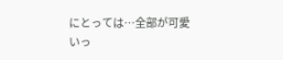にとっては…全部が可愛いっ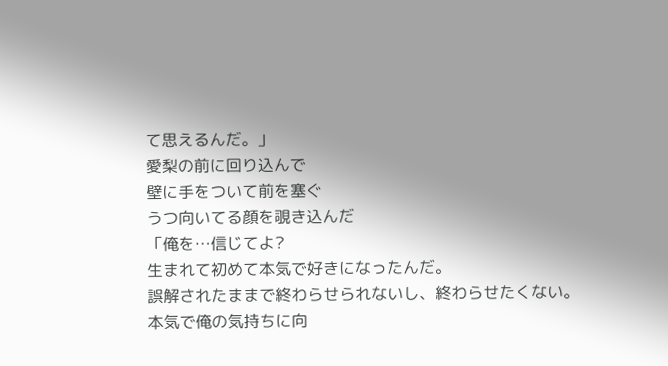て思えるんだ。」
愛梨の前に回り込んで
壁に手をついて前を塞ぐ
うつ向いてる顔を覗き込んだ
「俺を…信じてよ?
生まれて初めて本気で好きになったんだ。
誤解されたままで終わらせられないし、終わらせたくない。
本気で俺の気持ちに向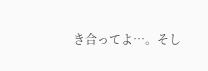き合ってよ…。そし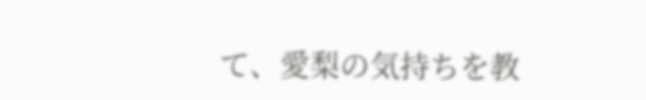て、愛梨の気持ちを教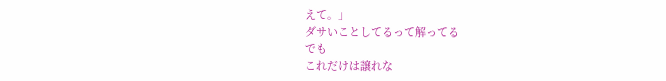えて。」
ダサいことしてるって解ってる
でも
これだけは譲れな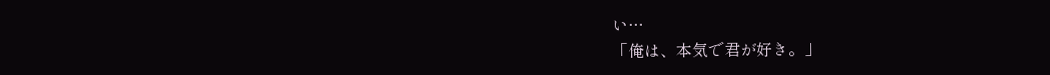い…
「俺は、本気で君が好き。」